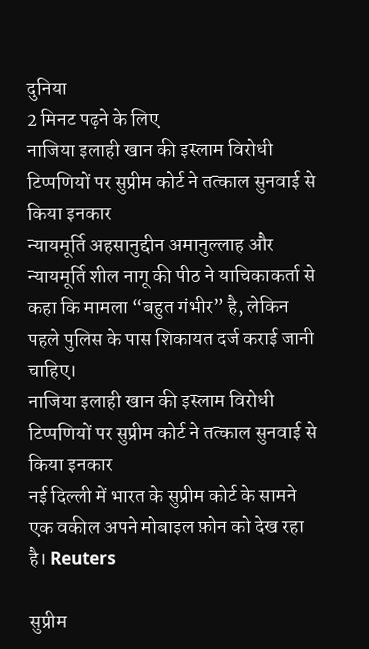दुनिया
2 मिनट पढ़ने के लिए
नाजिया इलाही खान की इस्लाम विरोधी टिप्पणियों पर सुप्रीम कोर्ट ने तत्काल सुनवाई से किया इनकार
न्यायमूर्ति अहसानुद्दीन अमानुल्लाह और न्यायमूर्ति शील नागू की पीठ ने याचिकाकर्ता से कहा कि मामला “बहुत गंभीर” है, लेकिन पहले पुलिस के पास शिकायत दर्ज कराई जानी चाहिए।
नाजिया इलाही खान की इस्लाम विरोधी टिप्पणियों पर सुप्रीम कोर्ट ने तत्काल सुनवाई से किया इनकार
नई दिल्ली में भारत के सुप्रीम कोर्ट के सामने एक वकील अपने मोबाइल फ़ोन को देख रहा है। Reuters

सुप्रीम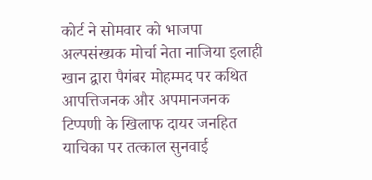कोर्ट ने सोमवार को भाजपा अल्पसंख्यक मोर्चा नेता नाजिया इलाही खान द्वारा पैगंबर मोहम्मद पर कथित आपत्तिजनक और अपमानजनक टिप्पणी के खिलाफ दायर जनहित याचिका पर तत्काल सुनवाई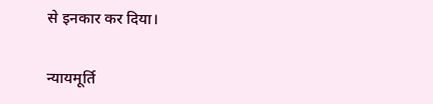से इनकार कर दिया।

न्यायमूर्ति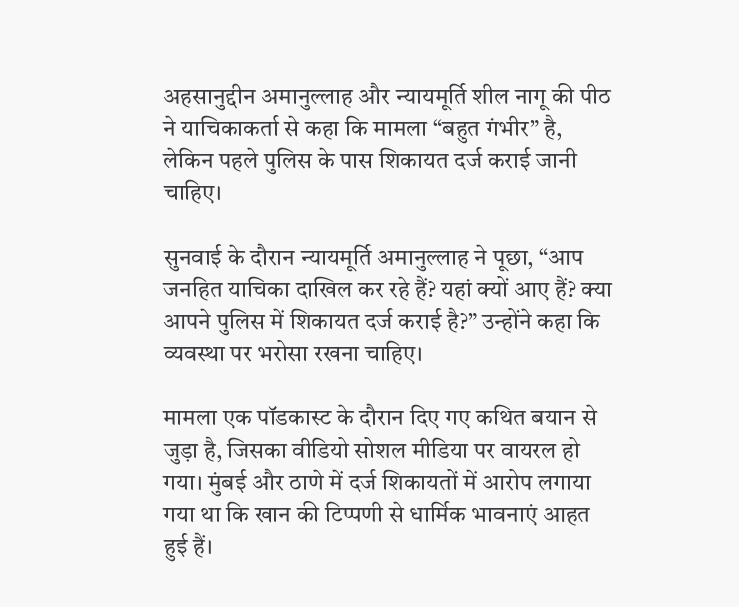अहसानुद्दीन अमानुल्लाह और न्यायमूर्ति शील नागू की पीठ ने याचिकाकर्ता से कहा कि मामला “बहुत गंभीर” है, लेकिन पहले पुलिस के पास शिकायत दर्ज कराई जानी चाहिए।

सुनवाई के दौरान न्यायमूर्ति अमानुल्लाह ने पूछा, “आप जनहित याचिका दाखिल कर रहे हैं? यहां क्यों आए हैं? क्या आपने पुलिस में शिकायत दर्ज कराई है?” उन्होंने कहा कि व्यवस्था पर भरोसा रखना चाहिए।

मामला एक पॉडकास्ट के दौरान दिए गए कथित बयान से जुड़ा है, जिसका वीडियो सोशल मीडिया पर वायरल हो गया। मुंबई और ठाणे में दर्ज शिकायतों में आरोप लगाया गया था कि खान की टिप्पणी से धार्मिक भावनाएं आहत हुई हैं।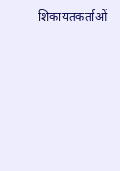शिकायतकर्ताओं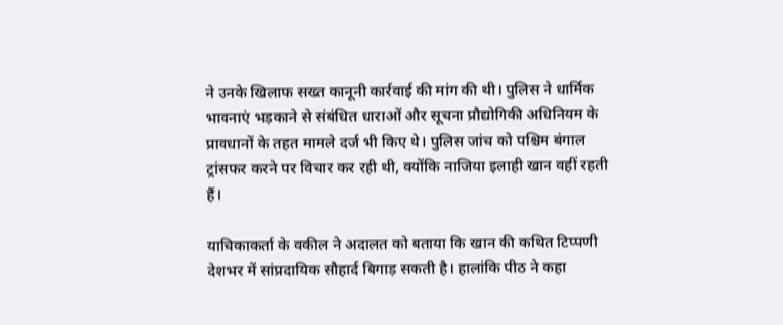ने उनके खिलाफ सख्त कानूनी कार्रवाई की मांग की थी। पुलिस ने धार्मिक भावनाएं भड़काने से संबंधित धाराओं और सूचना प्रौद्योगिकी अधिनियम के प्रावधानों के तहत मामले दर्ज भी किए थे। पुलिस जांच को पश्चिम बंगाल ट्रांसफर करने पर विचार कर रही थी, क्योंकि नाजिया इलाही खान वहीं रहती हैं।

याचिकाकर्ता के वकील ने अदालत को बताया कि खान की कथित टिप्पणी देशभर में सांप्रदायिक सौहार्द बिगाड़ सकती है। हालांकि पीठ ने कहा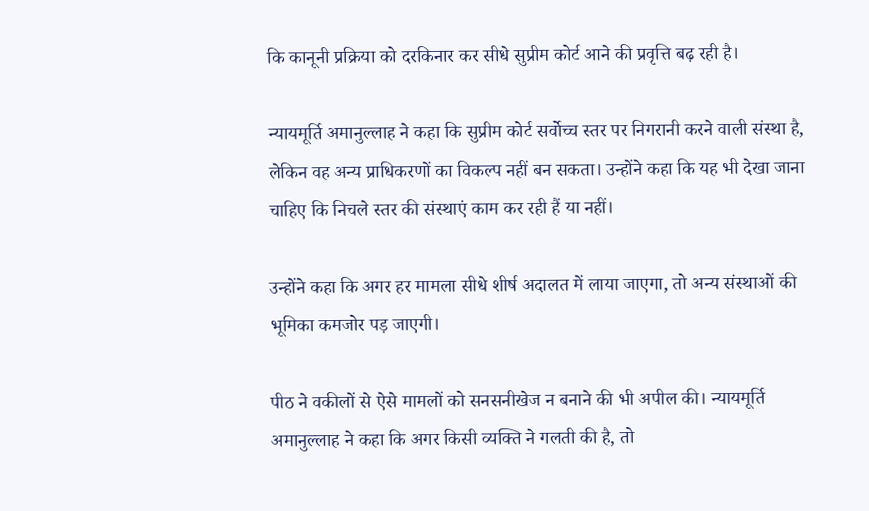कि कानूनी प्रक्रिया को दरकिनार कर सीधे सुप्रीम कोर्ट आने की प्रवृत्ति बढ़ रही है।

न्यायमूर्ति अमानुल्लाह ने कहा कि सुप्रीम कोर्ट सर्वोच्च स्तर पर निगरानी करने वाली संस्था है, लेकिन वह अन्य प्राधिकरणों का विकल्प नहीं बन सकता। उन्होंने कहा कि यह भी देखा जाना चाहिए कि निचले स्तर की संस्थाएं काम कर रही हैं या नहीं।

उन्होंने कहा कि अगर हर मामला सीधे शीर्ष अदालत में लाया जाएगा, तो अन्य संस्थाओं की भूमिका कमजोर पड़ जाएगी।

पीठ ने वकीलों से ऐसे मामलों को सनसनीखेज न बनाने की भी अपील की। न्यायमूर्ति अमानुल्लाह ने कहा कि अगर किसी व्यक्ति ने गलती की है, तो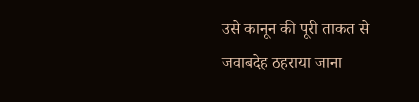उसे कानून की पूरी ताकत से जवाबदेह ठहराया जाना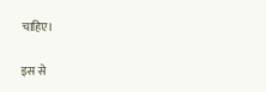चाहिए।

इस से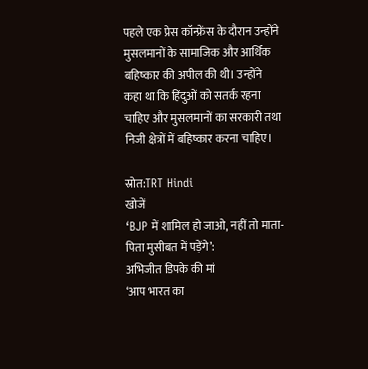पहले एक प्रेस कॉन्फ्रेंस के दौरान उन्होंने मुसलमानों के सामाजिक और आर्थिक बहिष्कार की अपील की थी। उन्होंने कहा था कि हिंदुओं को सतर्क रहना चाहिए और मुसलमानों का सरकारी तथा निजी क्षेत्रों में बहिष्कार करना चाहिए।

स्रोत:TRT Hindi
खोजें
‘BJP में शामिल हो जाओ, नहीं तो माता-पिता मुसीबत में पड़ेंगे’:
अभिजीत डिपके की मां
‘आप भारत का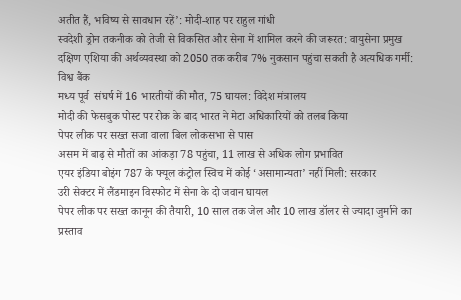अतीत हैं, भविष्य से सावधान रहें’: मोदी-शाह पर राहुल गांधी
स्वदेशी ड्रोन तकनीक को तेजी से विकसित और सेना में शामिल करने की जरूरत: वायुसेना प्रमुख
दक्षिण एशिया की अर्थव्यवस्था को 2050 तक करीब 7% नुकसान पहुंचा सकती है अत्यधिक गर्मी: विश्व बैंक
मध्य पूर्व  संघर्ष में 16 भारतीयों की मौत, 75 घायल: विदेश मंत्रालय
मोदी की फेसबुक पोस्ट पर रोक के बाद भारत ने मेटा अधिकारियों को तलब किया
पेपर लीक पर सख्त सजा वाला बिल लोकसभा से पास
असम में बाढ़ से मौतों का आंकड़ा 78 पहुंचा, 11 लाख से अधिक लोग प्रभावित
एयर इंडिया बोइंग 787 के फ्यूल कंट्रोल स्विच में कोई ‘असामान्यता’ नहीं मिली: सरकार
उरी सेक्टर में लैंडमाइन विस्फोट में सेना के दो जवान घायल
पेपर लीक पर सख्त कानून की तैयारी, 10 साल तक जेल और 10 लाख डॉलर से ज्यादा जुर्माने का प्रस्ताव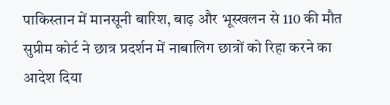पाकिस्तान में मानसूनी बारिश, बाढ़ और भूस्खलन से 110 की मौत
सुप्रीम कोर्ट ने छात्र प्रदर्शन में नाबालिग छात्रों को रिहा करने का आदेश दिया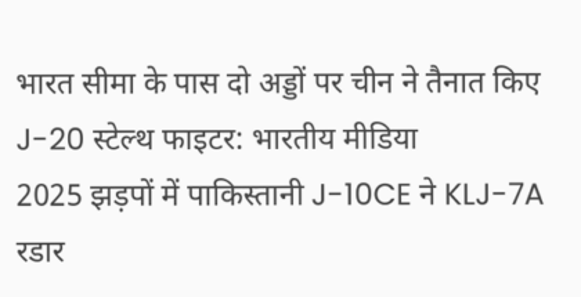भारत सीमा के पास दो अड्डों पर चीन ने तैनात किए J-20 स्टेल्थ फाइटर: भारतीय मीडिया
2025 झड़पों में पाकिस्तानी J-10CE ने KLJ-7A रडार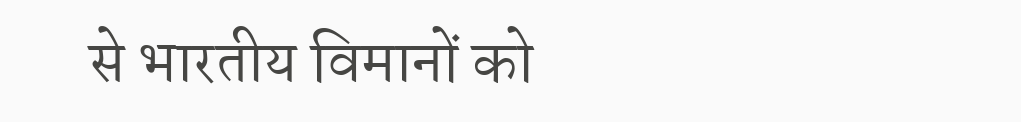से भारतीय विमानों को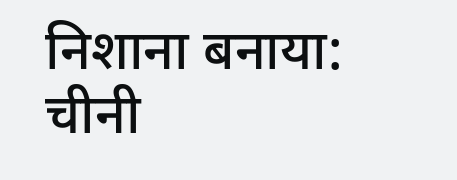निशाना बनाया: चीनी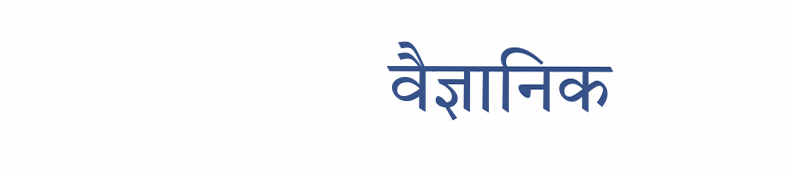वैज्ञानिक